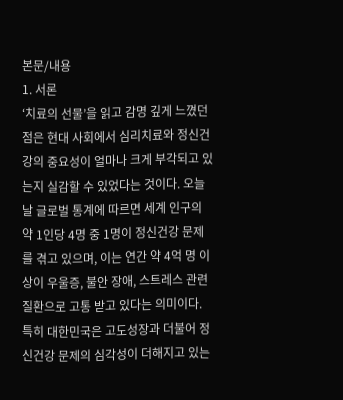본문/내용
1. 서론
‘치료의 선물’을 읽고 감명 깊게 느꼈던 점은 현대 사회에서 심리치료와 정신건강의 중요성이 얼마나 크게 부각되고 있는지 실감할 수 있었다는 것이다. 오늘날 글로벌 통계에 따르면 세계 인구의 약 1인당 4명 중 1명이 정신건강 문제를 겪고 있으며, 이는 연간 약 4억 명 이상이 우울증, 불안 장애, 스트레스 관련 질환으로 고통 받고 있다는 의미이다. 특히 대한민국은 고도성장과 더불어 정신건강 문제의 심각성이 더해지고 있는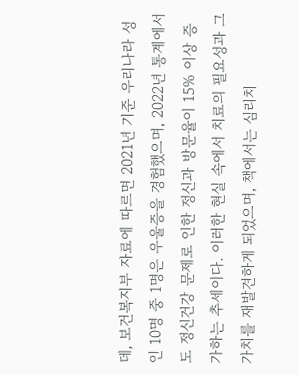데, 보건복지부 자료에 따르면 2021년 기준 우리나라 성인 10명 중 1명은 우울증을 경험했으며, 2022년 통계에서도 정신건강 문제로 인한 정신과 방문율이 15% 이상 증가하는 추세이다. 이러한 현실 속에서 치료의 필요성과 그 가치를 재발견하게 되었으며, 책에서는 심리치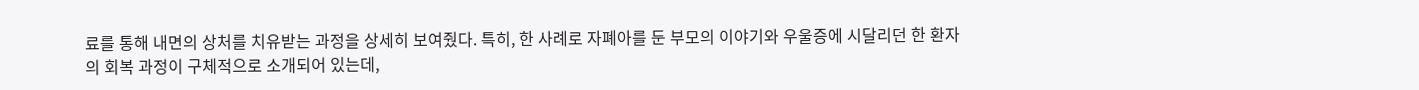료를 통해 내면의 상처를 치유받는 과정을 상세히 보여줬다. 특히, 한 사례로 자폐아를 둔 부모의 이야기와 우울증에 시달리던 한 환자의 회복 과정이 구체적으로 소개되어 있는데,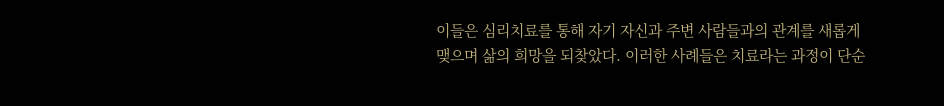이들은 심리치료를 통해 자기 자신과 주변 사람들과의 관계를 새롭게 맺으며 삶의 희망을 되찾았다. 이러한 사례들은 치료라는 과정이 단순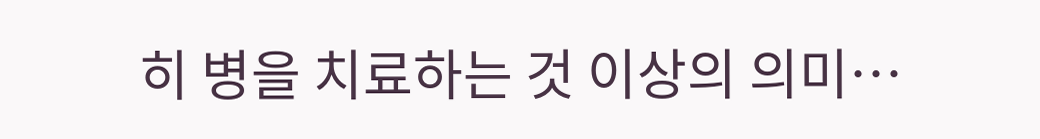히 병을 치료하는 것 이상의 의미…